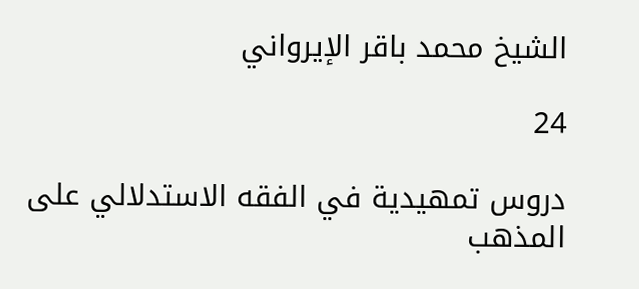الشيخ محمد باقر الإيرواني

24

دروس تمهيدية في الفقه الاستدلالي على المذهب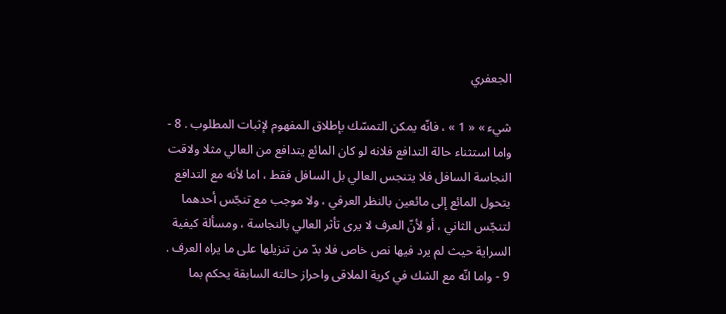الجعفري

شيء » « 1 » ، فانّه يمكن التمسّك بإطلاق المفهوم لإثبات المطلوب . 8 - واما استثناء حالة التدافع فلانه لو كان المائع يتدافع من العالي مثلا ولاقت النجاسة السافل فلا يتنجس العالي بل السافل فقط ، اما لأنه مع التدافع يتحول المائع إلى مائعين بالنظر العرفي ، ولا موجب مع تنجّس أحدهما لتنجّس الثاني ، أو لأنّ العرف لا يرى تأثر العالي بالنجاسة ، ومسألة كيفية السراية حيث لم يرد فيها نص خاص فلا بدّ من تنزيلها على ما يراه العرف . 9 - واما انّه مع الشك في كرية الملاقى واحراز حالته السابقة يحكم بما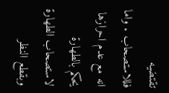تقتضيه فللاستصحاب . واما انه مع عدم احرازها يحكم بالطهارة لاستصحاب الطهارة وبقطع النظر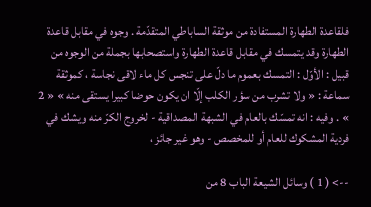فلقاعدة الطهارة المستفادة من موثقة الساباطي المتقدّمة . وجوه في مقابل قاعدة الطهارة وقد يتمسك في مقابل قاعدة الطهارة واستصحابها بجملة من الوجوه من قبيل : الأوّل : التمسك بعموم ما دلّ على تنجس كل ماء لاقى نجاسة ، كموثقة سماعة : « ولا تشرب من سؤر الكلب إلّا ان يكون حوضا كبيرا يستقى منه » « 2 » . وفيه : انه تمسّك بالعام في الشبهة المصداقية - لخروج الكرّ منه ويشك في فردية المشكوك للعام أو للمخصص - وهو غير جائز ،

--> ( 1 ) وسائل الشيعة الباب 8 من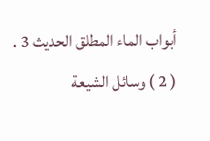أبواب الماء المطلق الحديث 3 . ( 2 ) وسائل الشيعة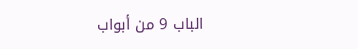الباب 9 من أبواب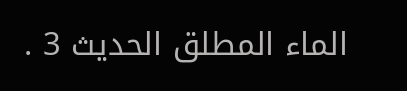الماء المطلق الحديث 3 .